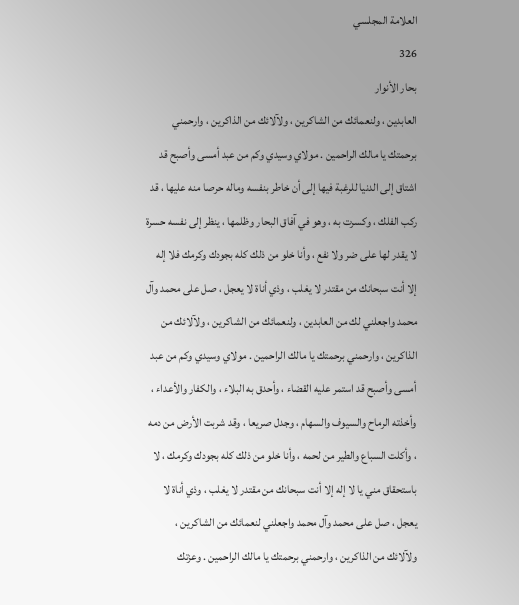العلامة المجلسي
326
بحار الأنوار
العابدين ، ولنعمائك من الشاكرين ، ولآلائك من الذاكرين ، وارحمني برحمتك يا مالك الراحمين . مولاي وسيدي وكم من عبد أمسى وأصبح قد اشتاق إلى الدنيا للرغبة فيها إلى أن خاطر بنفسه وماله حرصا منه عليها ، قد ركب الفلك ، وكسرت به ، وهو في آفاق البحار وظلمها ، ينظر إلى نفسه حسرة لا يقدر لها على ضر ولا نفع ، وأنا خلو من ذلك كله بجودك وكرمك فلا إله إلا أنت سبحانك من مقتدر لا يغلب ، وذي أناة لا يعجل ، صل على محمد وآل محمد واجعلني لك من العابدين ، ولنعمائك من الشاكرين ، ولآلائك من الذاكرين ، وارحمني برحمتك يا مالك الراحمين . مولاي وسيدي وكم من عبد أمسى وأصبح قد استمر عليه القضاء ، وأحدق به البلاء ، والكفار والأعداء ، وأخذته الرماح والسيوف والسهام ، وجدل صريعا ، وقد شربت الأرض من دمه ، وأكلت السباع والطير من لحمه ، وأنا خلو من ذلك كله بجودك وكرمك ، لا باستحقاق مني يا لا إله إلا أنت سبحانك من مقتدر لا يغلب ، وذي أناة لا يعجل ، صل على محمد وآل محمد واجعلني لنعمائك من الشاكرين ، ولآلائك من الذاكرين ، وارحمني برحمتك يا مالك الراحمين . وعزتك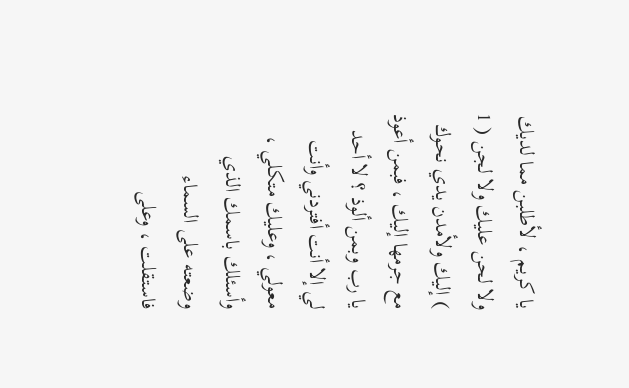يا كريم ، لأطلبن مما لديك ولا لحن عليك ولا لجن ( 1 ) إليك ولأمدن يدي نحوك مع جرمها إليك ، فبمن أعوذ يا رب وبمن ألوذ ؟ لا أحد لي إلا أنت أفتردني وأنت معولي ، وعليك متكلي ، وأسئلك باسمك الذي وضعته على السماء فاستقلت ، وعلى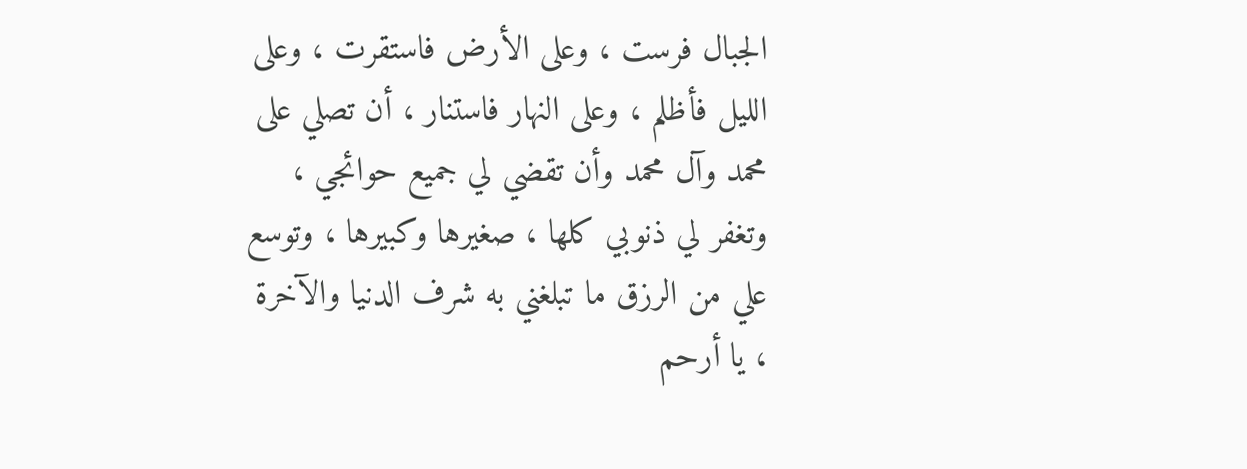الجبال فرست ، وعلى الأرض فاستقرت ، وعلى الليل فأظلم ، وعلى النهار فاستنار ، أن تصلي على محمد وآل محمد وأن تقضي لي جميع حوائجي ، وتغفر لي ذنوبي كلها ، صغيرها وكبيرها ، وتوسع علي من الرزق ما تبلغني به شرف الدنيا والآخرة ، يا أرحم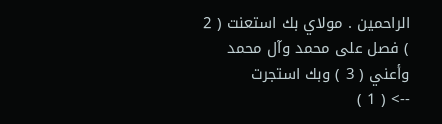الراحمين . مولاي بك استعنت ( 2 ) فصل على محمد وآل محمد وأعني ( 3 ) وبك استجرت
--> ( 1 )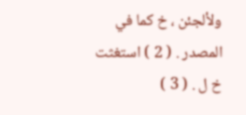ولألجئن ، خ كما في المصدر . ( 2 ) استغثت خ ل . ( 3 )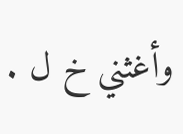وأغثني خ ل .